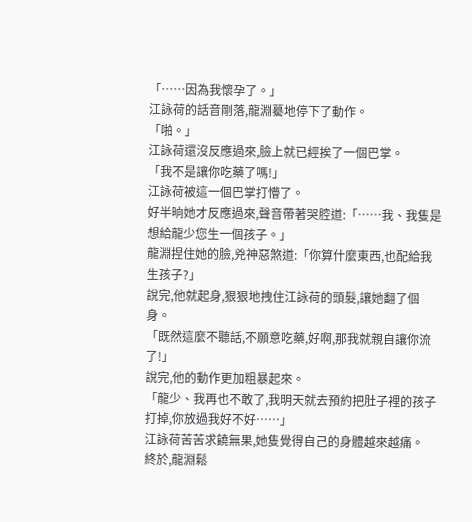「……因為我懷孕了。」
江詠荷的話音剛落,龍淵驀地停下了動作。
「啪。」
江詠荷還沒反應過來,臉上就已經挨了一個巴掌。
「我不是讓你吃藥了嗎!」
江詠荷被這一個巴掌打懵了。
好半晌她才反應過來,聲音帶著哭腔道:「……我、我隻是想給龍少您生一個孩子。」
龍淵捏住她的臉,兇神惡煞道:「你算什麼東西,也配給我生孩子?」
說完,他就起身,狠狠地拽住江詠荷的頭髮,讓她翻了個身。
「既然這麼不聽話,不願意吃藥,好啊,那我就親自讓你流了!」
說完,他的動作更加粗暴起來。
「龍少、我再也不敢了,我明天就去預約把肚子裡的孩子打掉,你放過我好不好……」
江詠荷苦苦求饒無果,她隻覺得自己的身體越來越痛。
終於,龍淵鬆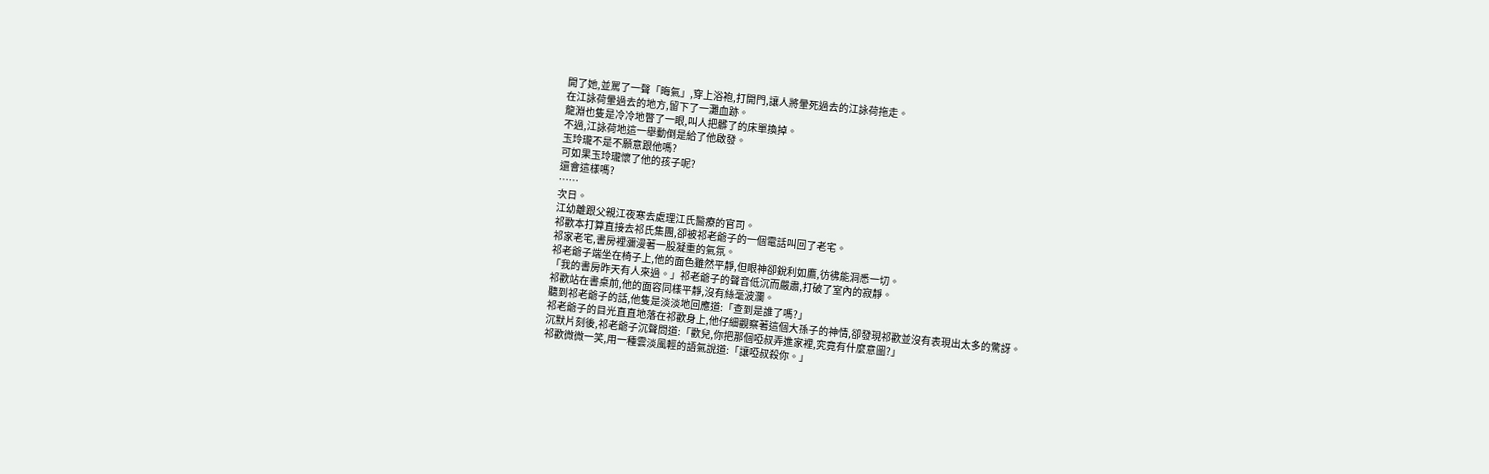開了她,並罵了一聲「晦氣」,穿上浴袍,打開門,讓人將暈死過去的江詠荷拖走。
在江詠荷暈過去的地方,留下了一灘血跡。
龍淵也隻是冷冷地瞥了一眼,叫人把髒了的床單換掉。
不過,江詠荷地這一舉動倒是給了他啟發。
玉玲瓏不是不願意跟他嗎?
可如果玉玲瓏懷了他的孩子呢?
還會這樣嗎?
……
次日。
江幼離跟父親江夜寒去處理江氏醫療的官司。
祁歡本打算直接去祁氏集團,卻被祁老爺子的一個電話叫回了老宅。
祁家老宅,書房裡瀰漫著一股凝重的氣氛。
祁老爺子端坐在椅子上,他的面色雖然平靜,但眼神卻銳利如鷹,彷彿能洞悉一切。
「我的書房昨天有人來過。」祁老爺子的聲音低沉而嚴肅,打破了室內的寂靜。
祁歡站在書桌前,他的面容同樣平靜,沒有絲毫波瀾。
聽到祁老爺子的話,他隻是淡淡地回應道:「查到是誰了嗎?」
祁老爺子的目光直直地落在祁歡身上,他仔細觀察著這個大孫子的神情,卻發現祁歡並沒有表現出太多的驚訝。
沉默片刻後,祁老爺子沉聲問道:「歡兒,你把那個啞叔弄進家裡,究竟有什麼意圖?」
祁歡微微一笑,用一種雲淡風輕的語氣說道:「讓啞叔殺你。」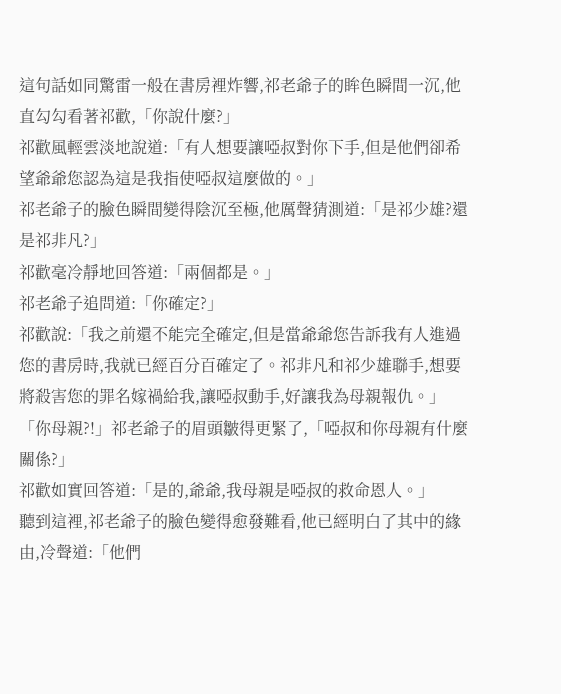這句話如同驚雷一般在書房裡炸響,祁老爺子的眸色瞬間一沉,他直勾勾看著祁歡,「你說什麼?」
祁歡風輕雲淡地說道:「有人想要讓啞叔對你下手,但是他們卻希望爺爺您認為這是我指使啞叔這麼做的。」
祁老爺子的臉色瞬間變得陰沉至極,他厲聲猜測道:「是祁少雄?還是祁非凡?」
祁歡毫冷靜地回答道:「兩個都是。」
祁老爺子追問道:「你確定?」
祁歡說:「我之前還不能完全確定,但是當爺爺您告訴我有人進過您的書房時,我就已經百分百確定了。祁非凡和祁少雄聯手,想要將殺害您的罪名嫁禍給我,讓啞叔動手,好讓我為母親報仇。」
「你母親?!」祁老爺子的眉頭皺得更緊了,「啞叔和你母親有什麼關係?」
祁歡如實回答道:「是的,爺爺,我母親是啞叔的救命恩人。」
聽到這裡,祁老爺子的臉色變得愈發難看,他已經明白了其中的緣由,冷聲道:「他們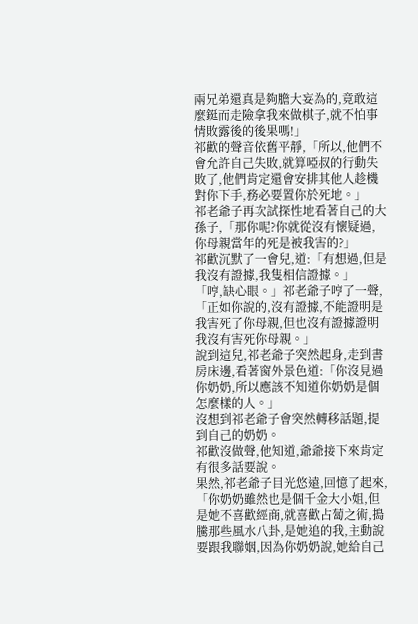兩兄弟還真是夠膽大妄為的,竟敢這麼鋌而走險拿我來做棋子,就不怕事情敗露後的後果嗎!」
祁歡的聲音依舊平靜,「所以,他們不會允許自己失敗,就算啞叔的行動失敗了,他們肯定還會安排其他人趁機對你下手,務必要置你於死地。」
祁老爺子再次試探性地看著自己的大孫子,「那你呢?你就從沒有懷疑過,你母親當年的死是被我害的?」
祁歡沉默了一會兒,道:「有想過,但是我沒有證據,我隻相信證據。」
「哼,缺心眼。」祁老爺子哼了一聲,「正如你說的,沒有證據,不能證明是我害死了你母親,但也沒有證據證明我沒有害死你母親。」
說到這兒,祁老爺子突然起身,走到書房床邊,看著窗外景色道:「你沒見過你奶奶,所以應該不知道你奶奶是個怎麼樣的人。」
沒想到祁老爺子會突然轉移話題,提到自己的奶奶。
祁歡沒做聲,他知道,爺爺接下來肯定有很多話要說。
果然,祁老爺子目光悠遠,回憶了起來,「你奶奶雖然也是個千金大小姐,但是她不喜歡經商,就喜歡占蔔之術,搗騰那些風水八卦,是她追的我,主動說要跟我聯姻,因為你奶奶說,她給自己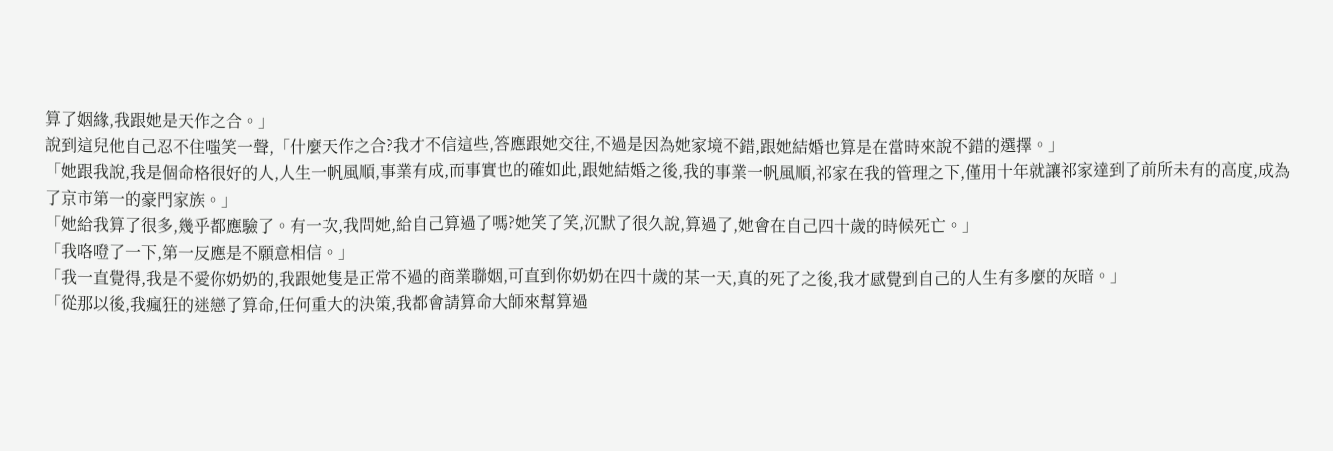算了姻緣,我跟她是天作之合。」
說到這兒他自己忍不住嗤笑一聲,「什麼天作之合?我才不信這些,答應跟她交往,不過是因為她家境不錯,跟她結婚也算是在當時來說不錯的選擇。」
「她跟我說,我是個命格很好的人,人生一帆風順,事業有成,而事實也的確如此,跟她結婚之後,我的事業一帆風順,祁家在我的管理之下,僅用十年就讓祁家達到了前所未有的高度,成為了京市第一的豪門家族。」
「她給我算了很多,幾乎都應驗了。有一次,我問她,給自己算過了嗎?她笑了笑,沉默了很久說,算過了,她會在自己四十歲的時候死亡。」
「我咯噔了一下,第一反應是不願意相信。」
「我一直覺得,我是不愛你奶奶的,我跟她隻是正常不過的商業聯姻,可直到你奶奶在四十歲的某一天,真的死了之後,我才感覺到自己的人生有多麼的灰暗。」
「從那以後,我瘋狂的迷戀了算命,任何重大的決策,我都會請算命大師來幫算過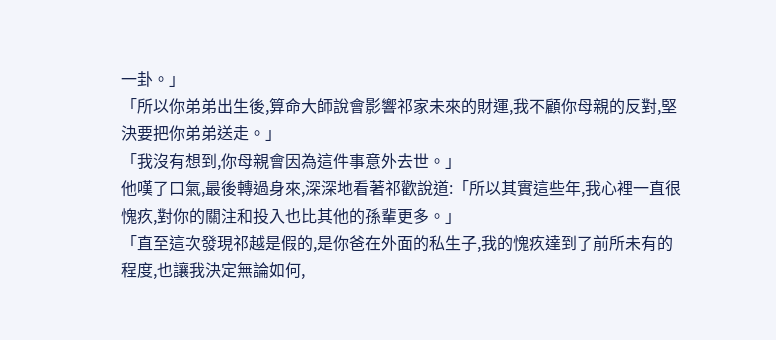一卦。」
「所以你弟弟出生後,算命大師說會影響祁家未來的財運,我不顧你母親的反對,堅決要把你弟弟送走。」
「我沒有想到,你母親會因為這件事意外去世。」
他嘆了口氣,最後轉過身來,深深地看著祁歡說道:「所以其實這些年,我心裡一直很愧疚,對你的關注和投入也比其他的孫輩更多。」
「直至這次發現祁越是假的,是你爸在外面的私生子,我的愧疚達到了前所未有的程度,也讓我決定無論如何,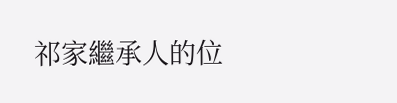祁家繼承人的位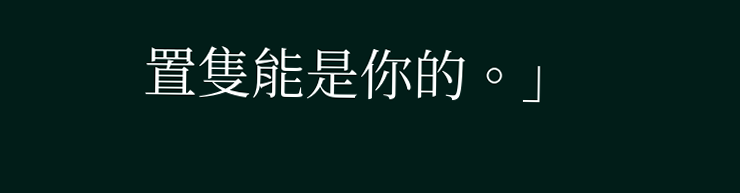置隻能是你的。」